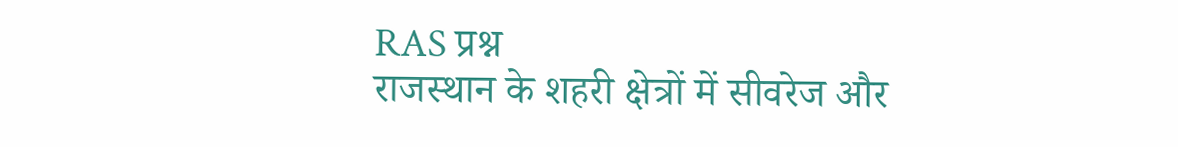RAS प्रश्न
राजस्थान के शहरी क्षेत्रों में सीवरेज और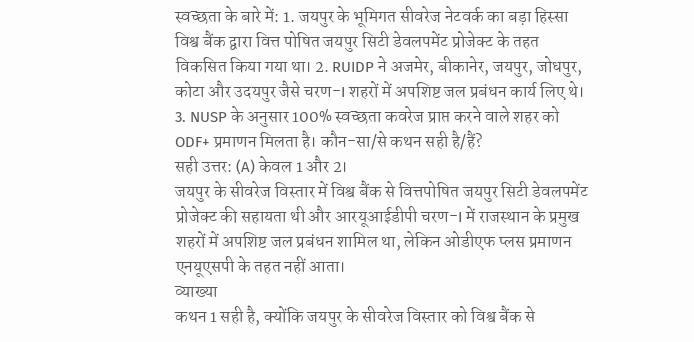स्वच्छता के बारे में: 1. जयपुर के भूमिगत सीवरेज नेटवर्क का बड़ा हिस्सा विश्व बैंक द्वारा वित्त पोषित जयपुर सिटी डेवलपमेंट प्रोजेक्ट के तहत विकसित किया गया था। 2. RUIDP ने अजमेर, बीकानेर, जयपुर, जोधपुर, कोटा और उदयपुर जैसे चरण-I शहरों में अपशिष्ट जल प्रबंधन कार्य लिए थे। 3. NUSP के अनुसार 100% स्वच्छता कवरेज प्राप्त करने वाले शहर को ODF+ प्रमाणन मिलता है। कौन-सा/से कथन सही है/हैं?
सही उत्तर: (A) केवल 1 और 2।
जयपुर के सीवरेज विस्तार में विश्व बैंक से वित्तपोषित जयपुर सिटी डेवलपमेंट प्रोजेक्ट की सहायता थी और आरयूआईडीपी चरण-I में राजस्थान के प्रमुख शहरों में अपशिष्ट जल प्रबंधन शामिल था, लेकिन ओडीएफ प्लस प्रमाणन एनयूएसपी के तहत नहीं आता।
व्याख्या
कथन 1 सही है, क्योंकि जयपुर के सीवरेज विस्तार को विश्व बैंक से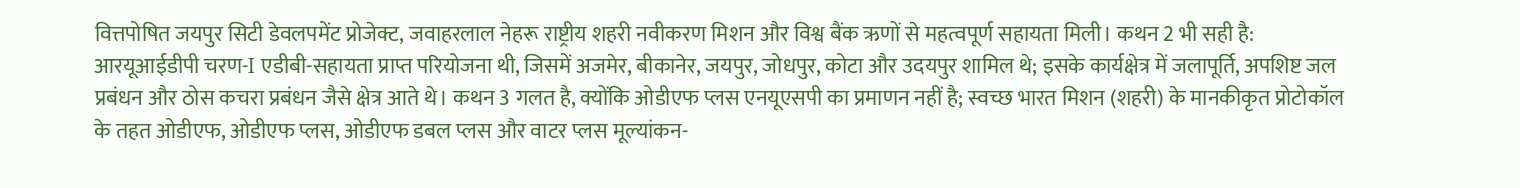वित्तपोषित जयपुर सिटी डेवलपमेंट प्रोजेक्ट, जवाहरलाल नेहरू राष्ट्रीय शहरी नवीकरण मिशन और विश्व बैंक ऋणों से महत्वपूर्ण सहायता मिली। कथन 2 भी सही है: आरयूआईडीपी चरण-I एडीबी-सहायता प्राप्त परियोजना थी, जिसमें अजमेर, बीकानेर, जयपुर, जोधपुर, कोटा और उदयपुर शामिल थे; इसके कार्यक्षेत्र में जलापूर्ति, अपशिष्ट जल प्रबंधन और ठोस कचरा प्रबंधन जैसे क्षेत्र आते थे। कथन 3 गलत है, क्योंकि ओडीएफ प्लस एनयूएसपी का प्रमाणन नहीं है; स्वच्छ भारत मिशन (शहरी) के मानकीकृत प्रोटोकॉल के तहत ओडीएफ, ओडीएफ प्लस, ओडीएफ डबल प्लस और वाटर प्लस मूल्यांकन-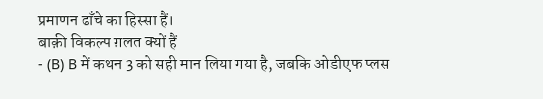प्रमाणन ढाँचे का हिस्सा हैं।
बाक़ी विकल्प ग़लत क्यों हैं
- (B) B में कथन 3 को सही मान लिया गया है, जबकि ओडीएफ प्लस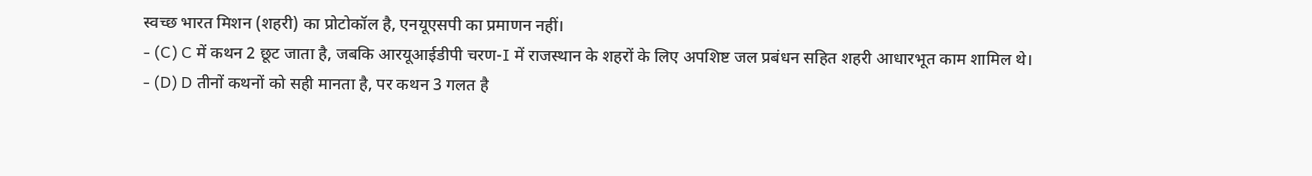स्वच्छ भारत मिशन (शहरी) का प्रोटोकॉल है, एनयूएसपी का प्रमाणन नहीं।
- (C) C में कथन 2 छूट जाता है, जबकि आरयूआईडीपी चरण-I में राजस्थान के शहरों के लिए अपशिष्ट जल प्रबंधन सहित शहरी आधारभूत काम शामिल थे।
- (D) D तीनों कथनों को सही मानता है, पर कथन 3 गलत है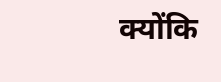क्योंकि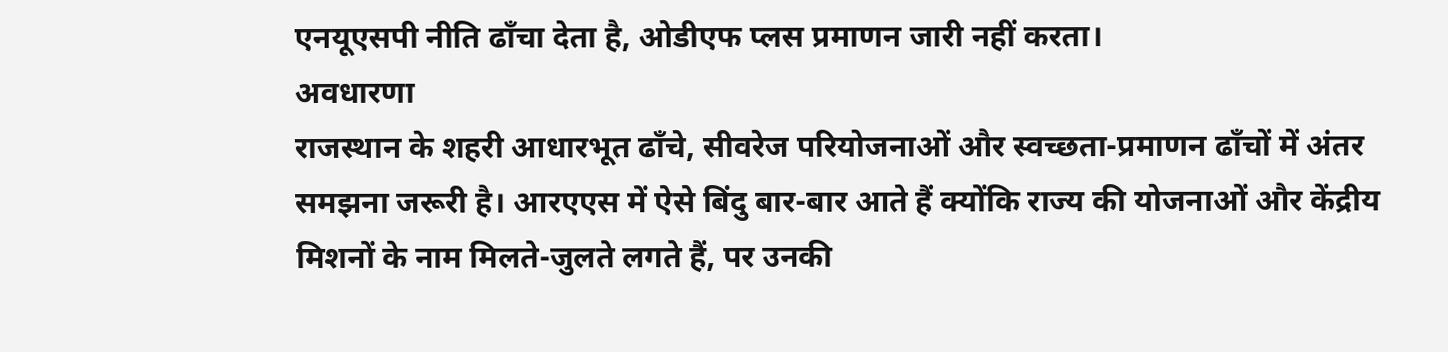एनयूएसपी नीति ढाँचा देता है, ओडीएफ प्लस प्रमाणन जारी नहीं करता।
अवधारणा
राजस्थान के शहरी आधारभूत ढाँचे, सीवरेज परियोजनाओं और स्वच्छता-प्रमाणन ढाँचों में अंतर समझना जरूरी है। आरएएस में ऐसे बिंदु बार-बार आते हैं क्योंकि राज्य की योजनाओं और केंद्रीय मिशनों के नाम मिलते-जुलते लगते हैं, पर उनकी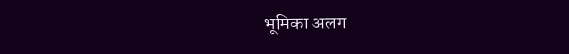भूमिका अलग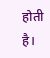होती है।